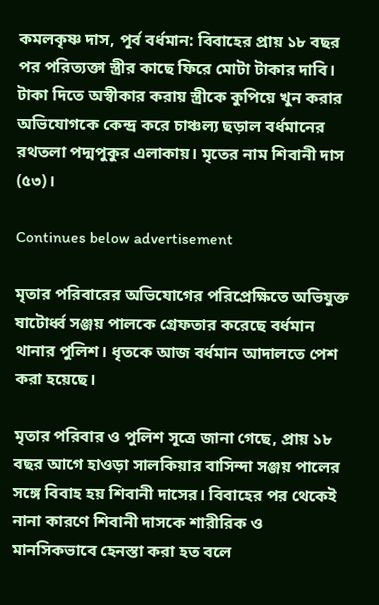কমলকৃষ্ণ দাস, পূর্ব বর্ধমান: বিবাহের প্রায় ১৮ বছর পর পরিত্যক্তা স্ত্রীর কাছে ফিরে মোটা টাকার দাবি। টাকা দিতে অস্বীকার করায় স্ত্রীকে কুপিয়ে খুন করার অভিযোগকে কেন্দ্র করে চাঞ্চল্য ছড়াল বর্ধমানের রথতলা পদ্মপুকুর এলাকায়। মৃতের নাম শিবানী দাস (৫৩)।

Continues below advertisement

মৃতার পরিবারের অভিযোগের পরিপ্রেক্ষিতে অভিযুক্ত ষাটোর্ধ্ব সঞ্জয় পালকে গ্রেফতার করেছে বর্ধমান থানার পুলিশ। ধৃতকে আজ বর্ধমান আদালতে পেশ করা হয়েছে।

মৃতার পরিবার ও পুলিশ সূত্রে জানা গেছে, প্রায় ১৮ বছর আগে হাওড়া সালকিয়ার বাসিন্দা সঞ্জয় পালের সঙ্গে বিবাহ হয় শিবানী দাসের। বিবাহের পর থেকেই নানা কারণে শিবানী দাসকে শারীরিক ও মানসিকভাবে হেনস্তা করা হত বলে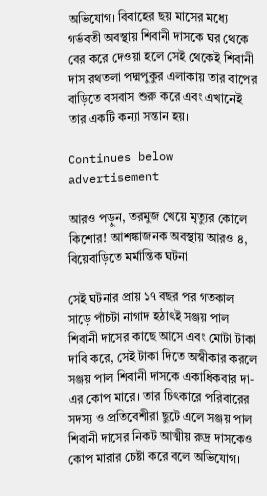অভিযোগ। বিবাহের ছয় মাসের মধ্যে গর্ভবতী অবস্থায় শিবানী দাসকে ঘর থেকে বের করে দেওয়া হলে সেই থেকেই শিবানী দাস রথতলা পদ্মপুকুর এলাকায় তার বাপের বাড়িতে বসবাস শুরু করে এবং এখানেই তার একটি কন্যা সন্তান হয়।

Continues below advertisement

আরও পড়ুন, তরমুজ খেয়ে মৃত্যুর কোলে কিশোর! আশঙ্কাজনক অবস্থায় আরও ৪, বিয়েবাড়িতে মর্মান্তিক ঘটনা

সেই ঘটনার প্রায় ১৭ বছর পর গতকাল সাড়ে পাঁচটা নাগাদ হঠাৎই সঞ্জয় পাল শিবানী দাসের কাছে আসে এবং মোটা টাকা দাবি করে, সেই টাকা দিতে অস্বীকার করলে সঞ্জয় পাল শিবানী দাসকে একাধিকবার দা-এর কোপ মারে। তার চিৎকারে পরিবারের সদস্য ও প্রতিবেশীরা ছুটে এলে সঞ্জয় পাল শিবানী দাসের নিকট আত্মীয় রুদ্র দাসকেও কোপ মারার চেষ্টা করে বলে অভিযোগ।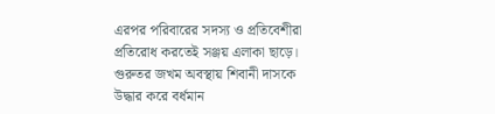এরপর পরিবারের সদস্য ও প্রতিবেশীরা প্রতিরোধ করতেই সঞ্জয় এলাকা ছাড়ে। গুরুতর জখম অবস্থায় শিবানী দাসকে উদ্ধার করে বর্ধমান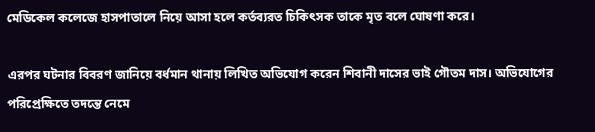মেডিকেল কলেজে হাসপাতালে নিয়ে আসা হলে কর্তব্যরত চিকিৎসক তাকে মৃত বলে ঘোষণা করে।

এরপর ঘটনার বিবরণ জানিয়ে বর্ধমান থানায় লিখিত অভিযোগ করেন শিবানী দাসের ভাই গৌতম দাস। অভিযোগের পরিপ্রেক্ষিতে তদন্তে নেমে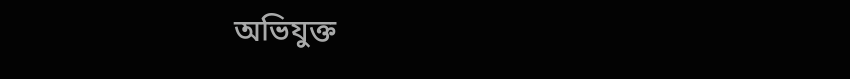অভিযুক্ত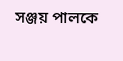সঞ্জয় পালকে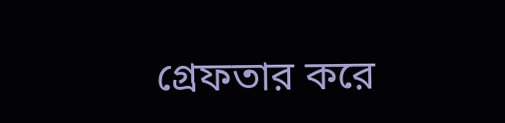গ্রেফতার করে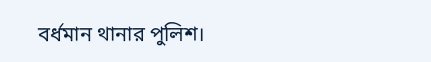বর্ধমান থানার পুলিশ।